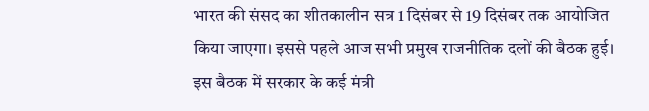भारत की संसद का शीतकालीन सत्र 1 दिसंबर से 19 दिसंबर तक आयोजित किया जाएगा। इससे पहले आज सभी प्रमुख राजनीतिक दलों की बैठक हुई। इस बैठक में सरकार के कई मंत्री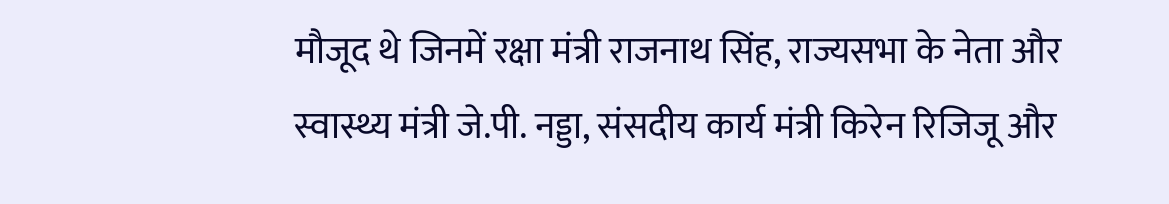मौजूद थे जिनमें रक्षा मंत्री राजनाथ सिंह, राज्यसभा के नेता और स्वास्थ्य मंत्री जे.पी. नड्डा, संसदीय कार्य मंत्री किरेन रिजिजू और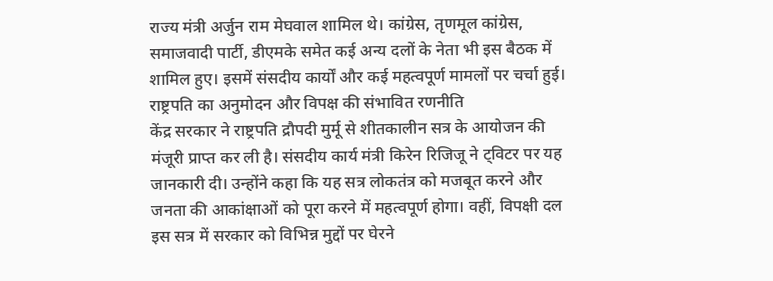राज्य मंत्री अर्जुन राम मेघवाल शामिल थे। कांग्रेस, तृणमूल कांग्रेस, समाजवादी पार्टी, डीएमके समेत कई अन्य दलों के नेता भी इस बैठक में शामिल हुए। इसमें संसदीय कार्यों और कई महत्वपूर्ण मामलों पर चर्चा हुई।
राष्ट्रपति का अनुमोदन और विपक्ष की संभावित रणनीति
केंद्र सरकार ने राष्ट्रपति द्रौपदी मुर्मू से शीतकालीन सत्र के आयोजन की मंजूरी प्राप्त कर ली है। संसदीय कार्य मंत्री किरेन रिजिजू ने ट्विटर पर यह जानकारी दी। उन्होंने कहा कि यह सत्र लोकतंत्र को मजबूत करने और जनता की आकांक्षाओं को पूरा करने में महत्वपूर्ण होगा। वहीं, विपक्षी दल इस सत्र में सरकार को विभिन्न मुद्दों पर घेरने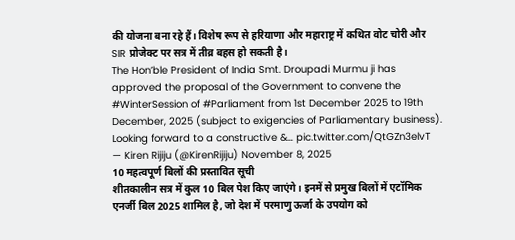की योजना बना रहे हैं। विशेष रूप से हरियाणा और महाराष्ट्र में कथित वोट चोरी और SIR प्रोजेक्ट पर सत्र में तीव्र बहस हो सकती है।
The Hon’ble President of India Smt. Droupadi Murmu ji has approved the proposal of the Government to convene the #WinterSession of #Parliament from 1st December 2025 to 19th December, 2025 (subject to exigencies of Parliamentary business).
Looking forward to a constructive &… pic.twitter.com/QtGZn3elvT
— Kiren Rijiju (@KirenRijiju) November 8, 2025
10 महत्वपूर्ण बिलों की प्रस्तावित सूची
शीतकालीन सत्र में कुल 10 बिल पेश किए जाएंगे। इनमें से प्रमुख बिलों में एटॉमिक एनर्जी बिल 2025 शामिल है, जो देश में परमाणु ऊर्जा के उपयोग को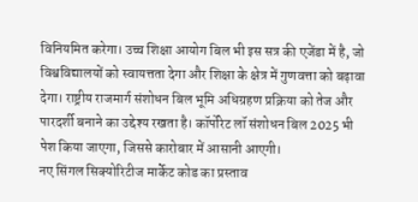विनियमित करेगा। उच्च शिक्षा आयोग बिल भी इस सत्र की एजेंडा में है, जो विश्वविद्यालयों को स्वायत्तता देगा और शिक्षा के क्षेत्र में गुणवत्ता को बढ़ावा देगा। राष्ट्रीय राजमार्ग संशोधन बिल भूमि अधिग्रहण प्रक्रिया को तेज और पारदर्शी बनाने का उद्देश्य रखता है। कॉर्पोरेट लॉ संशोधन बिल 2025 भी पेश किया जाएगा, जिससे कारोबार में आसानी आएगी।
नए सिंगल सिक्योरिटीज मार्केट कोड का प्रस्ताव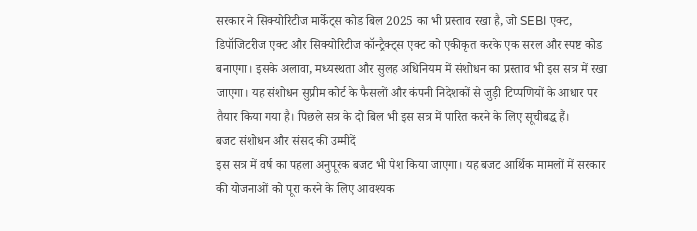सरकार ने सिक्योरिटीज मार्केट्स कोड बिल 2025 का भी प्रस्ताव रखा है, जो SEBI एक्ट, डिपॉजिटरीज एक्ट और सिक्योरिटीज कॉन्ट्रैक्ट्स एक्ट को एकीकृत करके एक सरल और स्पष्ट कोड बनाएगा। इसके अलावा, मध्यस्थता और सुलह अधिनियम में संशोधन का प्रस्ताव भी इस सत्र में रखा जाएगा। यह संशोधन सुप्रीम कोर्ट के फैसलों और कंपनी निदेशकों से जुड़ी टिप्पणियों के आधार पर तैयार किया गया है। पिछले सत्र के दो बिल भी इस सत्र में पारित करने के लिए सूचीबद्ध हैं।
बजट संशोधन और संसद की उम्मीदें
इस सत्र में वर्ष का पहला अनुपूरक बजट भी पेश किया जाएगा। यह बजट आर्थिक मामलों में सरकार की योजनाओं को पूरा करने के लिए आवश्यक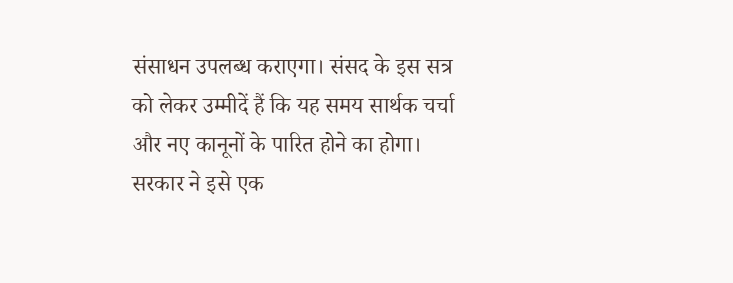संसाधन उपलब्ध कराएगा। संसद के इस सत्र को लेकर उम्मीदें हैं कि यह समय सार्थक चर्चा और नए कानूनों के पारित होने का होगा। सरकार ने इसे एक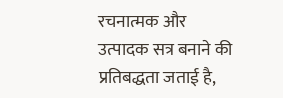रचनात्मक और उत्पादक सत्र बनाने की प्रतिबद्धता जताई है,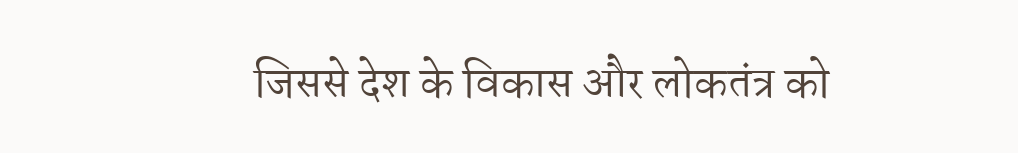जिससे देश के विकास और लोकतंत्र को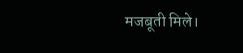मजबूती मिले।